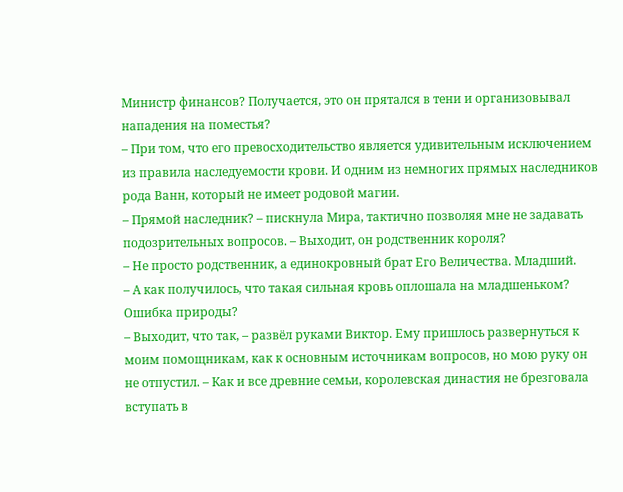Министр финансов? Получается, это он прятался в тени и организовывал нападения на поместья?
– При том, что его превосходительство является удивительным исключением из правила наследуемости крови. И одним из немногих прямых наследников рода Ванн, который не имеет родовой магии.
– Прямой наследник? – пискнула Мира, тактично позволяя мне не задавать подозрительных вопросов. – Выходит, он родственник короля?
– Не просто родственник, а единокровный брат Его Величества. Младший.
– А как получилось, что такая сильная кровь оплошала на младшеньком? Ошибка природы?
– Выходит, что так, – развёл руками Виктор. Ему пришлось развернуться к моим помощникам, как к основным источникам вопросов, но мою руку он не отпустил. – Как и все древние семьи, королевская династия не брезговала вступать в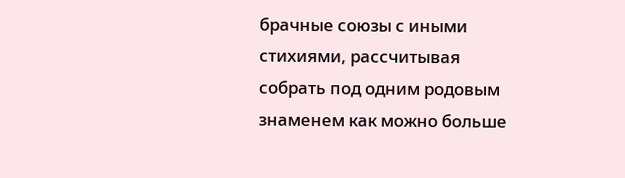брачные союзы с иными стихиями, рассчитывая собрать под одним родовым знаменем как можно больше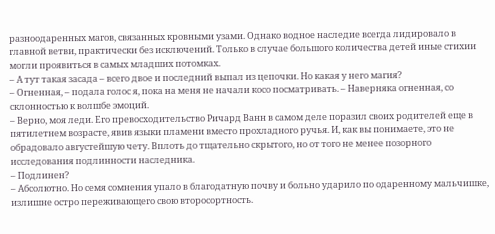разноодаренных магов, связанных кровными узами. Однако водное наследие всегда лидировало в главной ветви, практически без исключений. Только в случае большого количества детей иные стихии могли проявиться в самых младших потомках.
– А тут такая засада – всего двое и последний выпал из цепочки. Но какая у него магия?
– Огненная, – подала голос я, пока на меня не начали косо посматривать. – Наверняка огненная, со склонностью к волшбе эмоций.
– Верно, моя леди. Его превосходительство Ричард Ванн в самом деле поразил своих родителей еще в пятилетнем возрасте, явив языки пламени вместо прохладного ручья. И, как вы понимаете, это не обрадовало августейшую чету. Вплоть до тщательно скрытого, но от того не менее позорного исследования подлинности наследника.
– Подлинен?
– Абсолютно. Но семя сомнения упало в благодатную почву и больно ударило по одаренному мальчишке, излишне остро переживающего свою второсортность.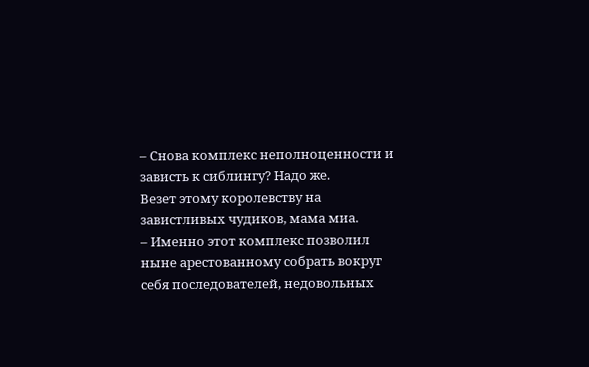– Снова комплекс неполноценности и зависть к сиблингу? Надо же.
Везет этому королевству на завистливых чудиков, мама миа.
– Именно этот комплекс позволил ныне арестованному собрать вокруг себя последователей, недовольных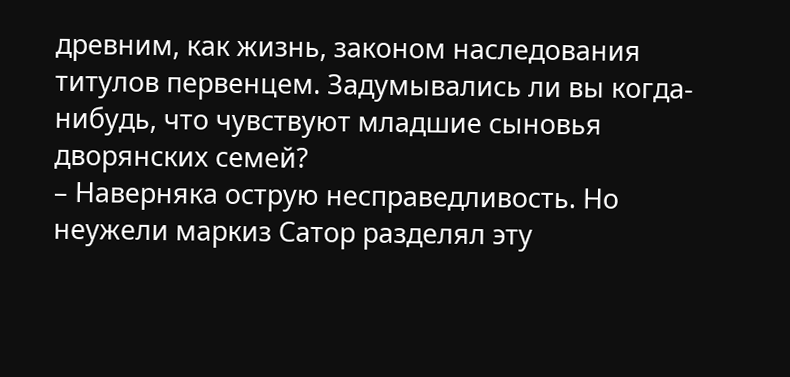древним, как жизнь, законом наследования титулов первенцем. Задумывались ли вы когда-нибудь, что чувствуют младшие сыновья дворянских семей?
– Наверняка острую несправедливость. Но неужели маркиз Сатор разделял эту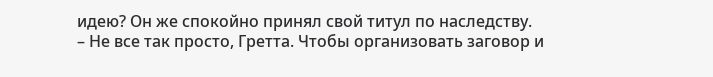идею? Он же спокойно принял свой титул по наследству.
– Не все так просто, Гретта. Чтобы организовать заговор и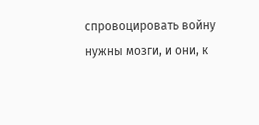спровоцировать войну нужны мозги, и они, к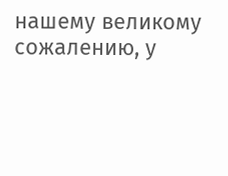нашему великому сожалению, у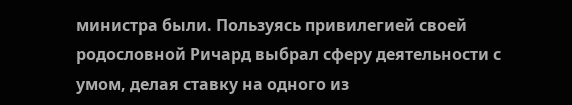министра были. Пользуясь привилегией своей родословной Ричард выбрал сферу деятельности с умом, делая ставку на одного из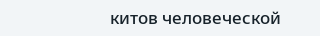китов человеческой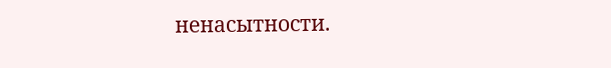ненасытности.